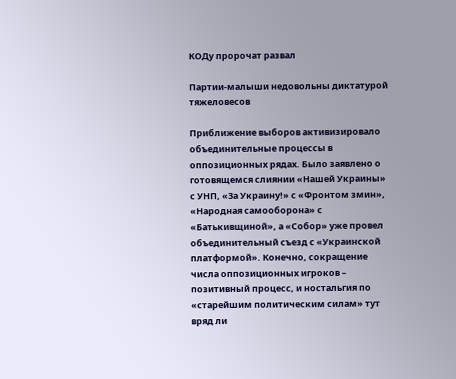КОДу пророчат развал

Партии-малыши недовольны диктатурой тяжеловесов

Приближение выборов активизировало объединительные процессы в оппозиционных рядах. Было заявлено о готовящемся слиянии «Нашей Украины» с УНП, «За Украину!» с «Фронтом змин», «Народная самооборона» с «Батькивщиной», а «Собор» уже провел объединительный съезд с «Украинской платформой». Конечно, сокращение числа оппозиционных игроков – позитивный процесс, и ностальгия по «старейшим политическим силам» тут вряд ли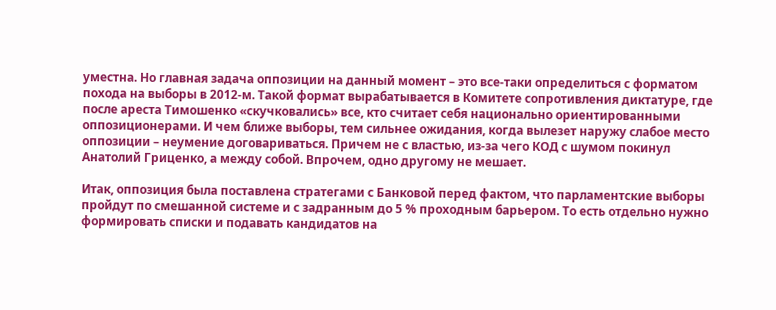уместна. Но главная задача оппозиции на данный момент – это все-таки определиться с форматом похода на выборы в 2012-м. Такой формат вырабатывается в Комитете сопротивления диктатуре, где после ареста Тимошенко «скучковались» все, кто считает себя национально ориентированными оппозиционерами. И чем ближе выборы, тем сильнее ожидания, когда вылезет наружу слабое место оппозиции – неумение договариваться. Причем не с властью, из-за чего КОД с шумом покинул Анатолий Гриценко, а между собой. Впрочем, одно другому не мешает.

Итак, оппозиция была поставлена стратегами с Банковой перед фактом, что парламентские выборы пройдут по смешанной системе и с задранным до 5 % проходным барьером. То есть отдельно нужно формировать списки и подавать кандидатов на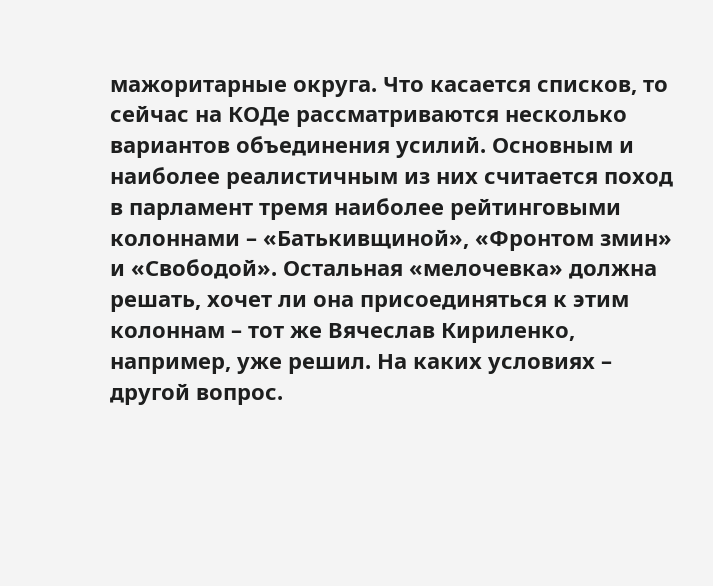мажоритарные округа. Что касается списков, то сейчас на КОДе рассматриваются несколько вариантов объединения усилий. Основным и наиболее реалистичным из них считается поход в парламент тремя наиболее рейтинговыми колоннами – «Батькивщиной», «Фронтом змин» и «Свободой». Остальная «мелочевка» должна решать, хочет ли она присоединяться к этим колоннам – тот же Вячеслав Кириленко, например, уже решил. На каких условиях – другой вопрос.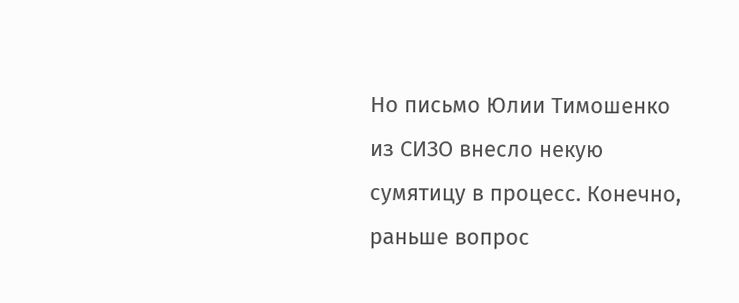Но письмо Юлии Тимошенко из СИЗО внесло некую сумятицу в процесс. Конечно, раньше вопрос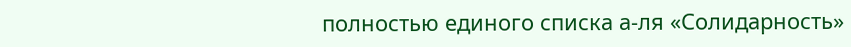полностью единого списка а-ля «Солидарность»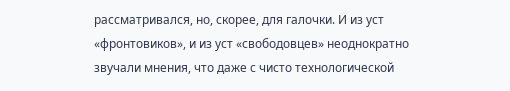рассматривался, но, скорее, для галочки. И из уст «фронтовиков», и из уст «свободовцев» неоднократно звучали мнения, что даже с чисто технологической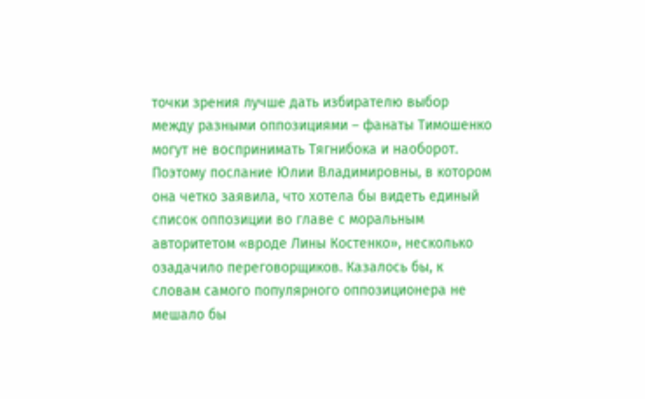точки зрения лучше дать избирателю выбор между разными оппозициями – фанаты Тимошенко могут не воспринимать Тягнибока и наоборот. Поэтому послание Юлии Владимировны, в котором она четко заявила, что хотела бы видеть единый список оппозиции во главе с моральным авторитетом «вроде Лины Костенко», несколько озадачило переговорщиков. Казалось бы, к словам самого популярного оппозиционера не мешало бы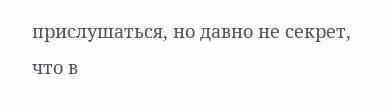прислушаться, но давно не секрет, что в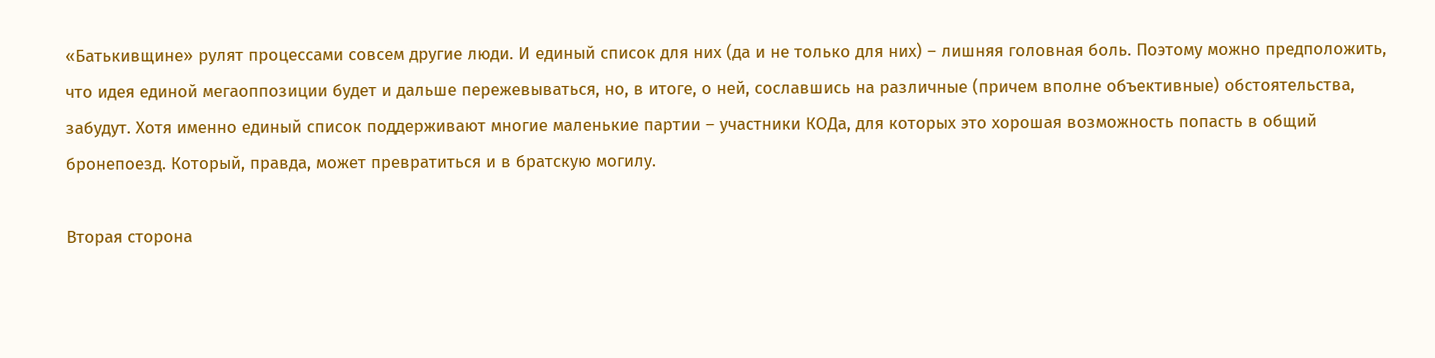«Батькивщине» рулят процессами совсем другие люди. И единый список для них (да и не только для них) – лишняя головная боль. Поэтому можно предположить, что идея единой мегаоппозиции будет и дальше пережевываться, но, в итоге, о ней, сославшись на различные (причем вполне объективные) обстоятельства, забудут. Хотя именно единый список поддерживают многие маленькие партии – участники КОДа, для которых это хорошая возможность попасть в общий бронепоезд. Который, правда, может превратиться и в братскую могилу.

Вторая сторона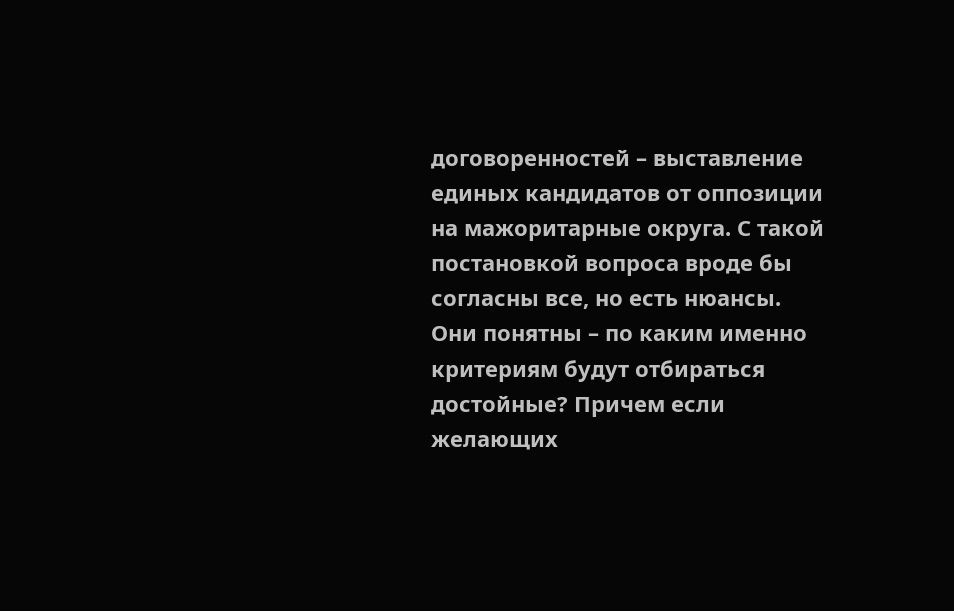договоренностей – выставление единых кандидатов от оппозиции на мажоритарные округа. С такой постановкой вопроса вроде бы согласны все, но есть нюансы. Они понятны – по каким именно критериям будут отбираться достойные? Причем если желающих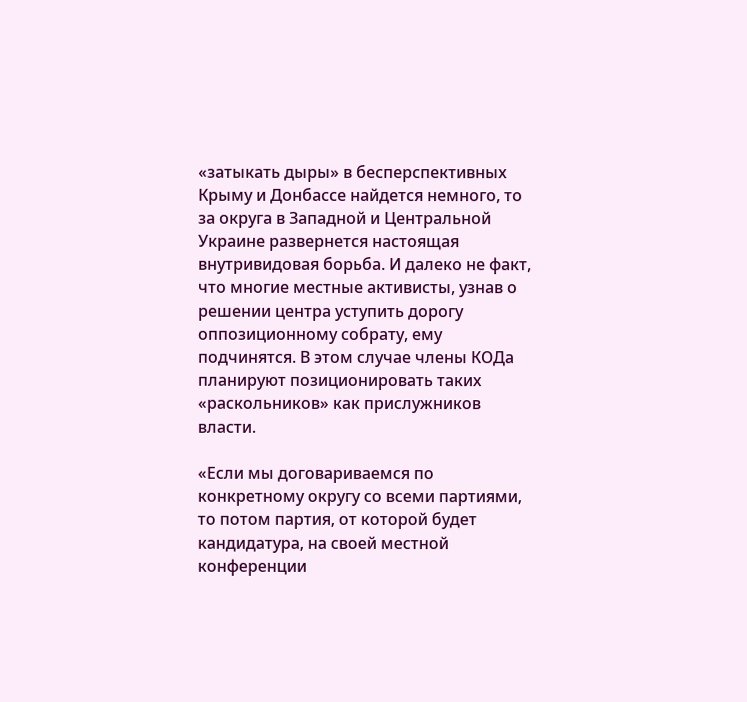«затыкать дыры» в бесперспективных Крыму и Донбассе найдется немного, то за округа в Западной и Центральной Украине развернется настоящая внутривидовая борьба. И далеко не факт, что многие местные активисты, узнав о решении центра уступить дорогу оппозиционному собрату, ему подчинятся. В этом случае члены КОДа планируют позиционировать таких «раскольников» как прислужников власти.

«Если мы договариваемся по конкретному округу со всеми партиями, то потом партия, от которой будет кандидатура, на своей местной конференции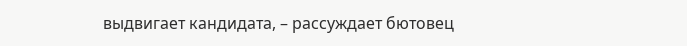выдвигает кандидата, – рассуждает бютовец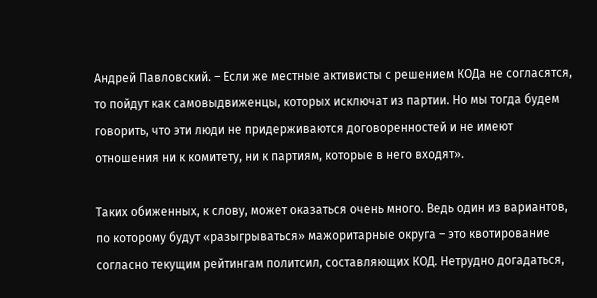Андрей Павловский. – Если же местные активисты с решением КОДа не согласятся, то пойдут как самовыдвиженцы, которых исключат из партии. Но мы тогда будем говорить, что эти люди не придерживаются договоренностей и не имеют отношения ни к комитету, ни к партиям, которые в него входят».

Таких обиженных, к слову, может оказаться очень много. Ведь один из вариантов, по которому будут «разыгрываться» мажоритарные округа – это квотирование согласно текущим рейтингам политсил, составляющих КОД. Нетрудно догадаться,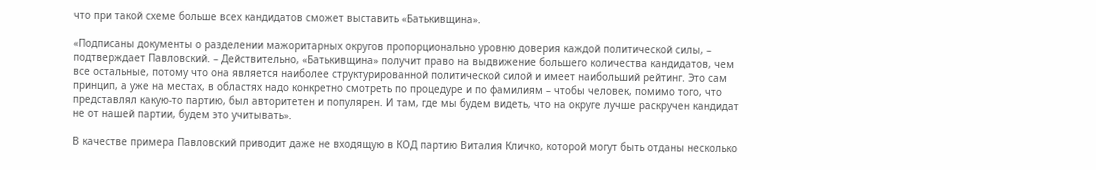что при такой схеме больше всех кандидатов сможет выставить «Батькивщина».

«Подписаны документы о разделении мажоритарных округов пропорционально уровню доверия каждой политической силы, – подтверждает Павловский. – Действительно, «Батькивщина» получит право на выдвижение большего количества кандидатов, чем все остальные, потому что она является наиболее структурированной политической силой и имеет наибольший рейтинг. Это сам принцип, а уже на местах, в областях надо конкретно смотреть по процедуре и по фамилиям – чтобы человек, помимо того, что представлял какую-то партию, был авторитетен и популярен. И там, где мы будем видеть, что на округе лучше раскручен кандидат не от нашей партии, будем это учитывать».

В качестве примера Павловский приводит даже не входящую в КОД партию Виталия Кличко, которой могут быть отданы несколько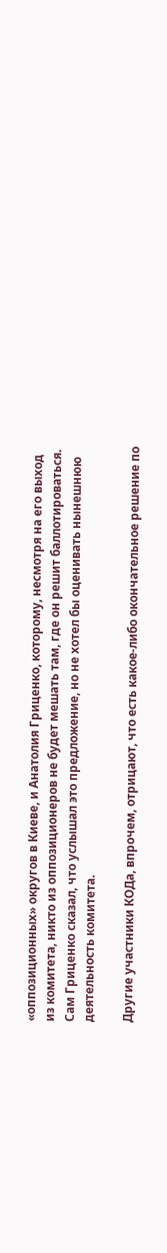«оппозиционных» округов в Киеве, и Анатолия Гриценко, которому, несмотря на его выход из комитета, никто из оппозиционеров не будет мешать там, где он решит баллотироваться. Сам Гриценко сказал, что услышал это предложение, но не хотел бы оценивать нынешнюю деятельность комитета.

Другие участники КОДа, впрочем, отрицают, что есть какое-либо окончательное решение по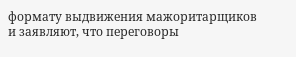формату выдвижения мажоритарщиков и заявляют, что переговоры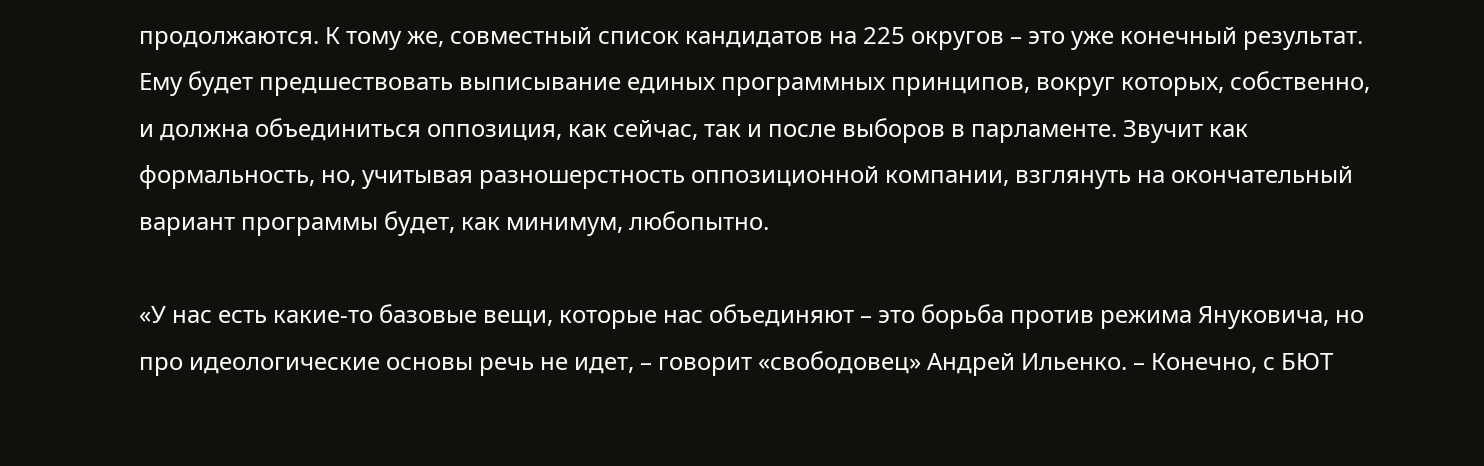продолжаются. К тому же, совместный список кандидатов на 225 округов – это уже конечный результат. Ему будет предшествовать выписывание единых программных принципов, вокруг которых, собственно, и должна объединиться оппозиция, как сейчас, так и после выборов в парламенте. Звучит как формальность, но, учитывая разношерстность оппозиционной компании, взглянуть на окончательный вариант программы будет, как минимум, любопытно.

«У нас есть какие-то базовые вещи, которые нас объединяют – это борьба против режима Януковича, но про идеологические основы речь не идет, – говорит «свободовец» Андрей Ильенко. – Конечно, с БЮТ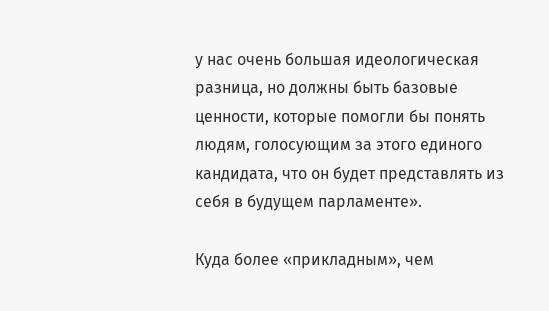у нас очень большая идеологическая разница, но должны быть базовые ценности, которые помогли бы понять людям, голосующим за этого единого кандидата, что он будет представлять из себя в будущем парламенте».

Куда более «прикладным», чем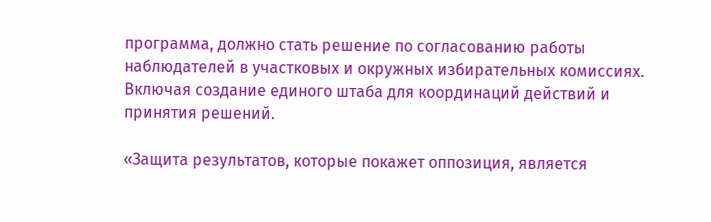программа, должно стать решение по согласованию работы наблюдателей в участковых и окружных избирательных комиссиях. Включая создание единого штаба для координаций действий и принятия решений.

«Защита результатов, которые покажет оппозиция, является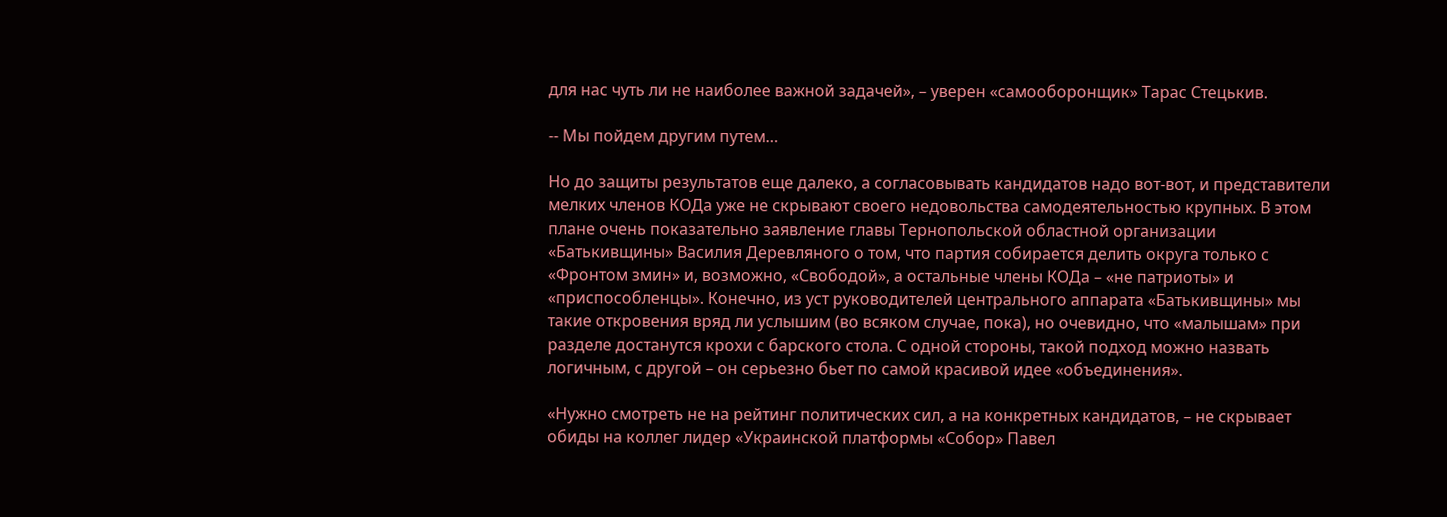для нас чуть ли не наиболее важной задачей», – уверен «самооборонщик» Тарас Стецькив.

-- Мы пойдем другим путем…

Но до защиты результатов еще далеко, а согласовывать кандидатов надо вот-вот, и представители мелких членов КОДа уже не скрывают своего недовольства самодеятельностью крупных. В этом плане очень показательно заявление главы Тернопольской областной организации «Батькивщины» Василия Деревляного о том, что партия собирается делить округа только с «Фронтом змин» и, возможно, «Свободой», а остальные члены КОДа – «не патриоты» и «приспособленцы». Конечно, из уст руководителей центрального аппарата «Батькивщины» мы такие откровения вряд ли услышим (во всяком случае, пока), но очевидно, что «малышам» при разделе достанутся крохи с барского стола. С одной стороны, такой подход можно назвать логичным, с другой – он серьезно бьет по самой красивой идее «объединения».

«Нужно смотреть не на рейтинг политических сил, а на конкретных кандидатов, – не скрывает обиды на коллег лидер «Украинской платформы «Собор» Павел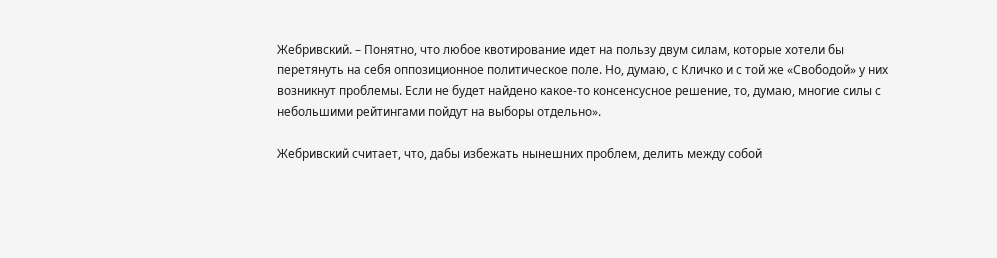Жебривский. – Понятно, что любое квотирование идет на пользу двум силам, которые хотели бы перетянуть на себя оппозиционное политическое поле. Но, думаю, с Кличко и с той же «Свободой» у них возникнут проблемы. Если не будет найдено какое-то консенсусное решение, то, думаю, многие силы с небольшими рейтингами пойдут на выборы отдельно».

Жебривский считает, что, дабы избежать нынешних проблем, делить между собой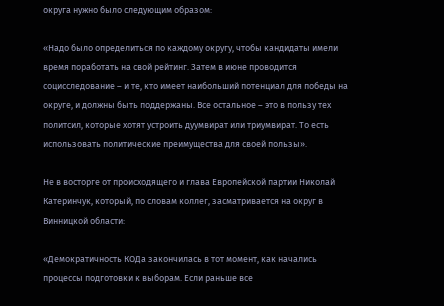округа нужно было следующим образом:

«Надо было определиться по каждому округу, чтобы кандидаты имели время поработать на свой рейтинг. Затем в июне проводится социсследование – и те, кто имеет наибольший потенциал для победы на округе, и должны быть поддержаны. Все остальное – это в пользу тех политсил, которые хотят устроить дуумвират или триумвират. То есть использовать политические преимущества для своей пользы».

Не в восторге от происходящего и глава Европейской партии Николай Катеринчук, который, по словам коллег, засматривается на округ в Винницкой области:

«Демократичность КОДа закончилась в тот момент, как начались процессы подготовки к выборам. Если раньше все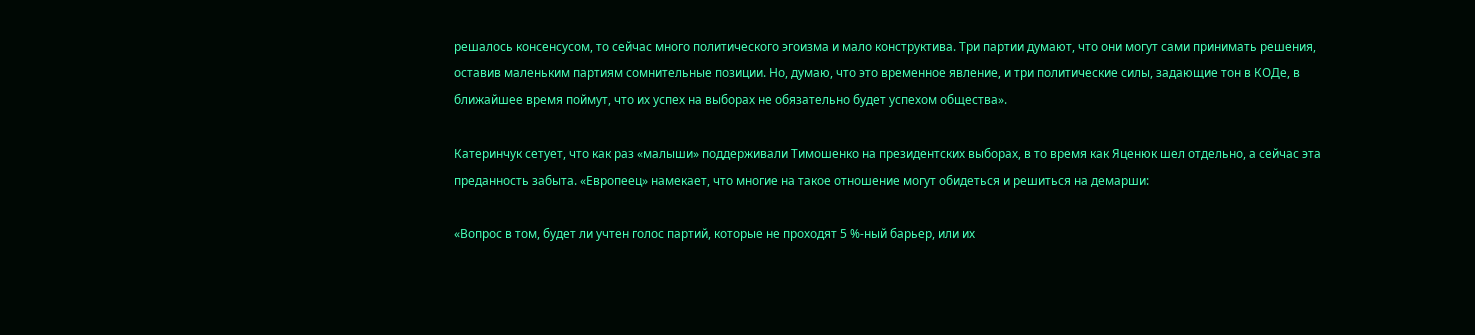решалось консенсусом, то сейчас много политического эгоизма и мало конструктива. Три партии думают, что они могут сами принимать решения, оставив маленьким партиям сомнительные позиции. Но, думаю, что это временное явление, и три политические силы, задающие тон в КОДе, в ближайшее время поймут, что их успех на выборах не обязательно будет успехом общества».

Катеринчук сетует, что как раз «малыши» поддерживали Тимошенко на президентских выборах, в то время как Яценюк шел отдельно, а сейчас эта преданность забыта. «Европеец» намекает, что многие на такое отношение могут обидеться и решиться на демарши:

«Вопрос в том, будет ли учтен голос партий, которые не проходят 5 %-ный барьер, или их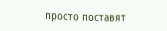просто поставят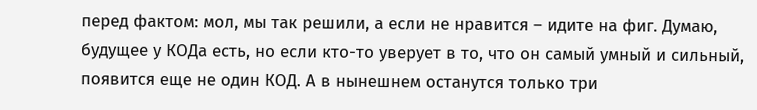перед фактом: мол, мы так решили, а если не нравится – идите на фиг. Думаю, будущее у КОДа есть, но если кто-то уверует в то, что он самый умный и сильный, появится еще не один КОД. А в нынешнем останутся только три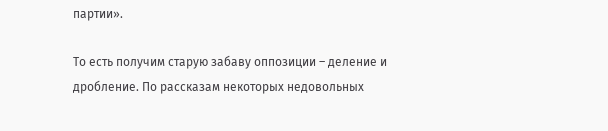партии».

То есть получим старую забаву оппозиции – деление и дробление. По рассказам некоторых недовольных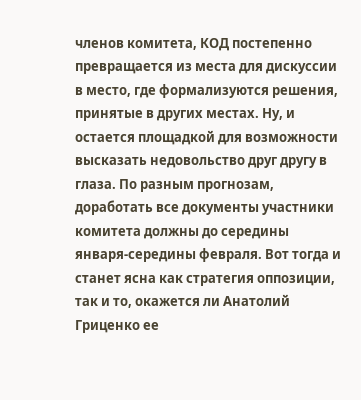членов комитета, КОД постепенно превращается из места для дискуссии в место, где формализуются решения, принятые в других местах. Ну, и остается площадкой для возможности высказать недовольство друг другу в глаза. По разным прогнозам, доработать все документы участники комитета должны до середины января-середины февраля. Вот тогда и станет ясна как стратегия оппозиции, так и то, окажется ли Анатолий Гриценко ее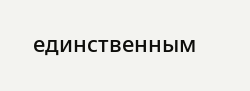единственным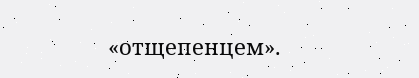«отщепенцем».